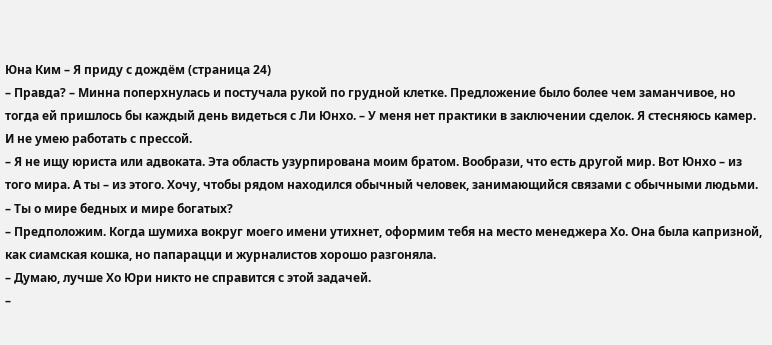Юна Ким – Я приду с дождём (страница 24)
– Правда? – Минна поперхнулась и постучала рукой по грудной клетке. Предложение было более чем заманчивое, но тогда ей пришлось бы каждый день видеться с Ли Юнхо. – У меня нет практики в заключении сделок. Я стесняюсь камер. И не умею работать с прессой.
– Я не ищу юриста или адвоката. Эта область узурпирована моим братом. Вообрази, что есть другой мир. Вот Юнхо – из того мира. А ты – из этого. Хочу, чтобы рядом находился обычный человек, занимающийся связами с обычными людьми.
– Ты о мире бедных и мире богатых?
– Предположим. Когда шумиха вокруг моего имени утихнет, оформим тебя на место менеджера Хо. Она была капризной, как сиамская кошка, но папарацци и журналистов хорошо разгоняла.
– Думаю, лучше Хо Юри никто не справится с этой задачей.
–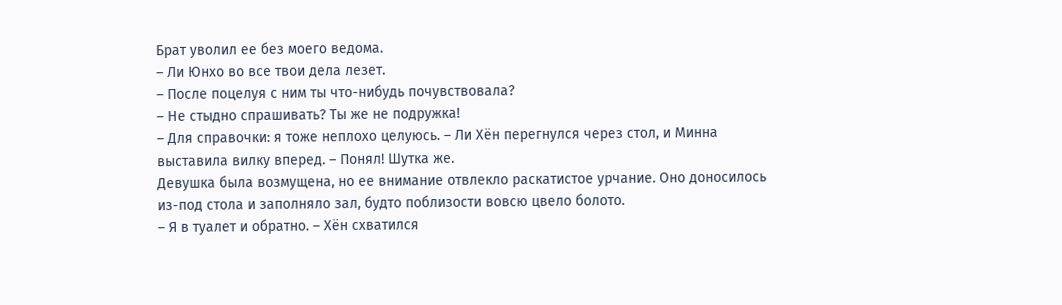Брат уволил ее без моего ведома.
– Ли Юнхо во все твои дела лезет.
– После поцелуя с ним ты что-нибудь почувствовала?
– Не стыдно спрашивать? Ты же не подружка!
– Для справочки: я тоже неплохо целуюсь. – Ли Хён перегнулся через стол, и Минна выставила вилку вперед. – Понял! Шутка же.
Девушка была возмущена, но ее внимание отвлекло раскатистое урчание. Оно доносилось из-под стола и заполняло зал, будто поблизости вовсю цвело болото.
– Я в туалет и обратно. – Хён схватился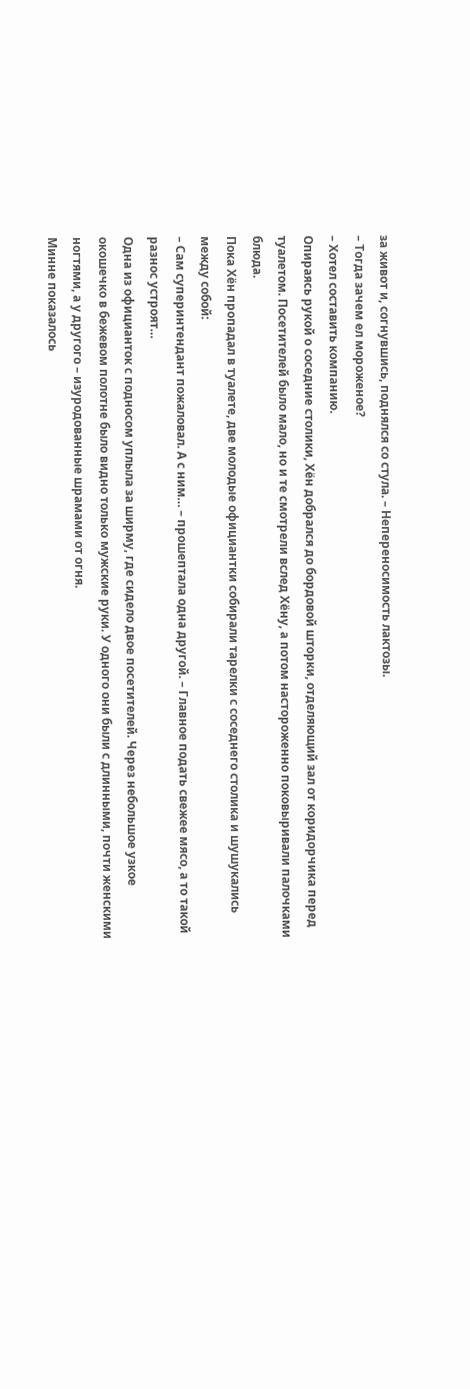за живот и, согнувшись, поднялся со стула. – Непереносимость лактозы.
– Тогда зачем ел мороженое?
– Хотел составить компанию.
Опираясь рукой о соседние столики, Хён добрался до бордовой шторки, отделяющий зал от коридорчика перед туалетом. Посетителей было мало, но и те смотрели вслед Хёну, а потом настороженно поковыривали палочками блюда.
Пока Хён пропадал в туалете, две молодые официантки собирали тарелки с соседнего столика и шушукались между собой:
– Сам суперинтендант пожаловал. А с ним… – прошептала одна другой. – Главное подать свежее мясо, а то такой разнос устроят…
Одна из официанток с подносом уплыла за ширму, где сидело двое посетителей. Через небольшое узкое окошечко в бежевом полотне было видно только мужские руки. У одного они были с длинными, почти женскими ногтями, а у другого – изуродованные шрамами от огня.
Минне показалось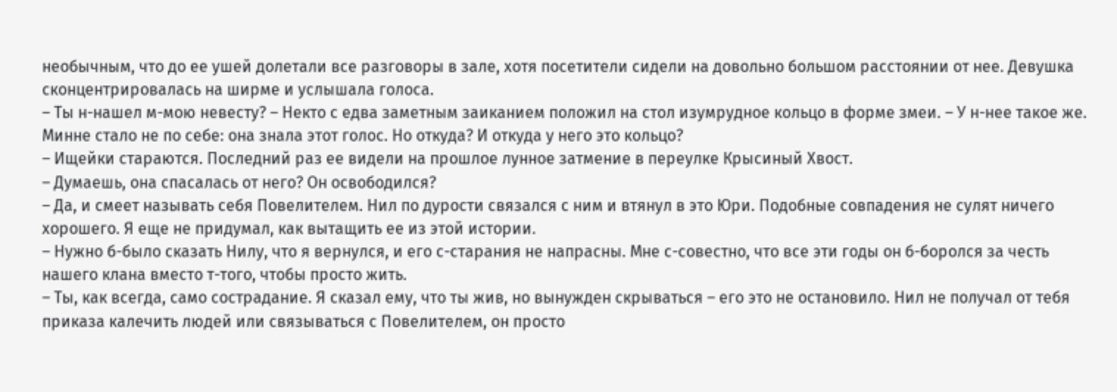необычным, что до ее ушей долетали все разговоры в зале, хотя посетители сидели на довольно большом расстоянии от нее. Девушка сконцентрировалась на ширме и услышала голоса.
– Ты н-нашел м-мою невесту? – Некто с едва заметным заиканием положил на стол изумрудное кольцо в форме змеи. – У н-нее такое же.
Минне стало не по себе: она знала этот голос. Но откуда? И откуда у него это кольцо?
– Ищейки стараются. Последний раз ее видели на прошлое лунное затмение в переулке Крысиный Хвост.
– Думаешь, она спасалась от него? Он освободился?
– Да, и смеет называть себя Повелителем. Нил по дурости связался с ним и втянул в это Юри. Подобные совпадения не сулят ничего хорошего. Я еще не придумал, как вытащить ее из этой истории.
– Нужно б-было сказать Нилу, что я вернулся, и его с-старания не напрасны. Мне с-совестно, что все эти годы он б-боролся за честь нашего клана вместо т-того, чтобы просто жить.
– Ты, как всегда, само сострадание. Я сказал ему, что ты жив, но вынужден скрываться – его это не остановило. Нил не получал от тебя приказа калечить людей или связываться с Повелителем, он просто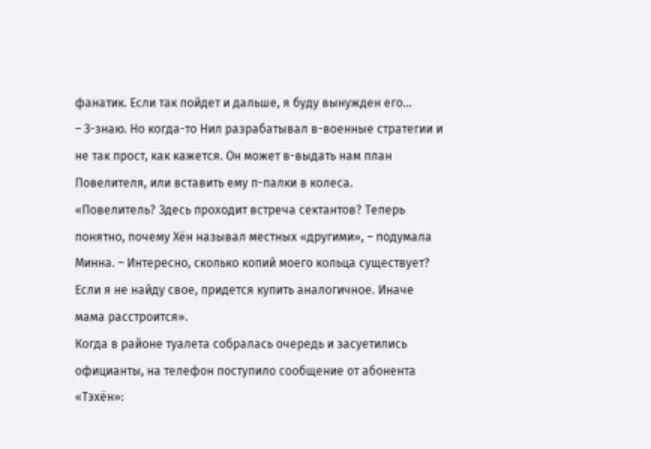фанатик. Если так пойдет и дальше, я буду вынужден его…
– З-знаю. Но когда-то Нил разрабатывал в-военные стратегии и не так прост, как кажется. Он может в-выдать нам план Повелителя, или вставить ему п-палки в колеса.
«Повелитель? Здесь проходит встреча сектантов? Теперь понятно, почему Хён называл местных «другими», – подумала Минна. – Интересно, сколько копий моего кольца существует? Если я не найду свое, придется купить аналогичное. Иначе мама расстроится».
Когда в районе туалета собралась очередь и засуетились официанты, на телефон поступило сообщение от абонента «Тэхён»: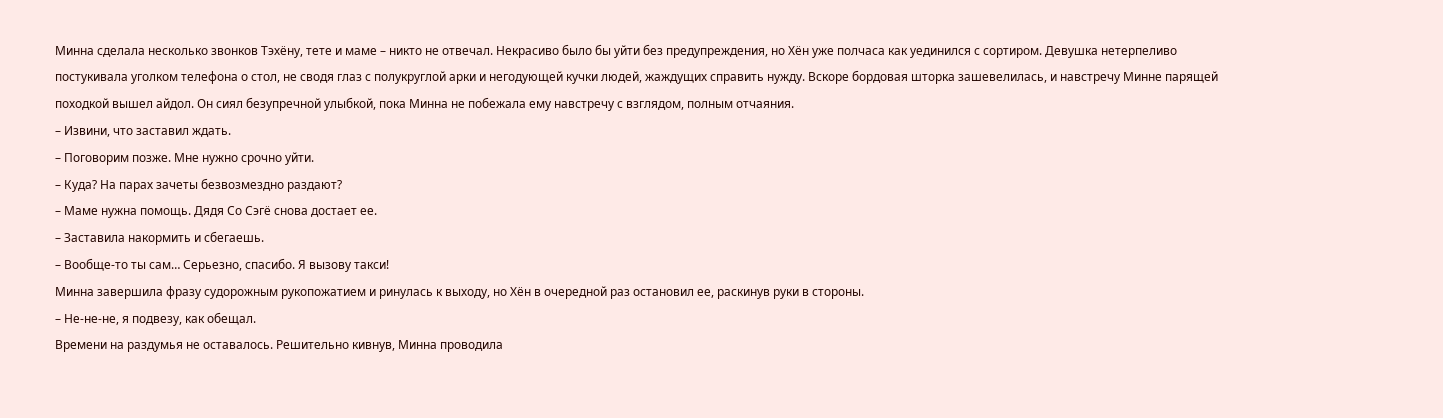Минна сделала несколько звонков Тэхёну, тете и маме – никто не отвечал. Некрасиво было бы уйти без предупреждения, но Хён уже полчаса как уединился с сортиром. Девушка нетерпеливо постукивала уголком телефона о стол, не сводя глаз с полукруглой арки и негодующей кучки людей, жаждущих справить нужду. Вскоре бордовая шторка зашевелилась, и навстречу Минне парящей походкой вышел айдол. Он сиял безупречной улыбкой, пока Минна не побежала ему навстречу с взглядом, полным отчаяния.
– Извини, что заставил ждать.
– Поговорим позже. Мне нужно срочно уйти.
– Куда? На парах зачеты безвозмездно раздают?
– Маме нужна помощь. Дядя Со Сэгё снова достает ее.
– Заставила накормить и сбегаешь.
– Вообще-то ты сам… Серьезно, спасибо. Я вызову такси!
Минна завершила фразу судорожным рукопожатием и ринулась к выходу, но Хён в очередной раз остановил ее, раскинув руки в стороны.
– Не-не-не, я подвезу, как обещал.
Времени на раздумья не оставалось. Решительно кивнув, Минна проводила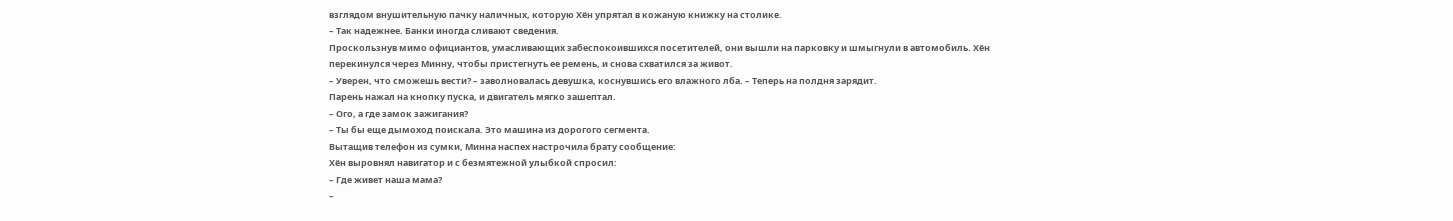взглядом внушительную пачку наличных, которую Хён упрятал в кожаную книжку на столике.
– Так надежнее. Банки иногда сливают сведения.
Проскользнув мимо официантов, умасливающих забеспокоившихся посетителей, они вышли на парковку и шмыгнули в автомобиль. Хён перекинулся через Минну, чтобы пристегнуть ее ремень, и снова схватился за живот.
– Уверен, что сможешь вести? – заволновалась девушка, коснувшись его влажного лба. – Теперь на полдня зарядит.
Парень нажал на кнопку пуска, и двигатель мягко зашептал.
– Ого, а где замок зажигания?
– Ты бы еще дымоход поискала. Это машина из дорогого сегмента.
Вытащив телефон из сумки, Минна наспех настрочила брату сообщение:
Хён выровнял навигатор и с безмятежной улыбкой спросил:
– Где живет наша мама?
–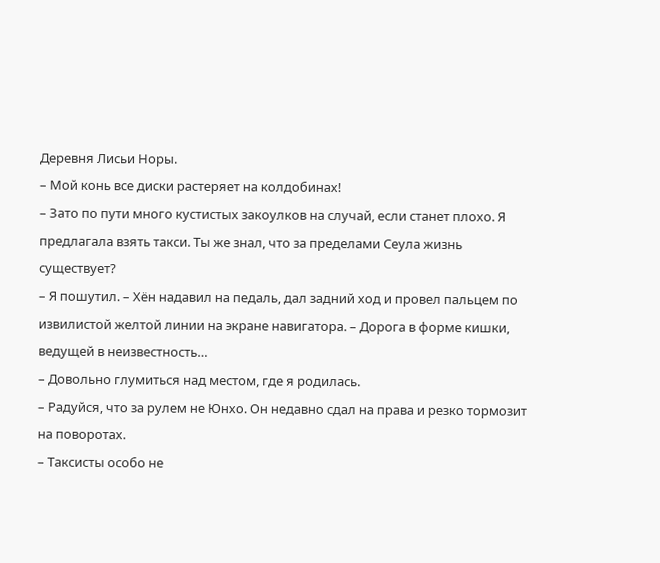Деревня Лисьи Норы.
– Мой конь все диски растеряет на колдобинах!
– Зато по пути много кустистых закоулков на случай, если станет плохо. Я предлагала взять такси. Ты же знал, что за пределами Сеула жизнь существует?
– Я пошутил. – Хён надавил на педаль, дал задний ход и провел пальцем по извилистой желтой линии на экране навигатора. – Дорога в форме кишки, ведущей в неизвестность…
– Довольно глумиться над местом, где я родилась.
– Радуйся, что за рулем не Юнхо. Он недавно сдал на права и резко тормозит на поворотах.
– Таксисты особо не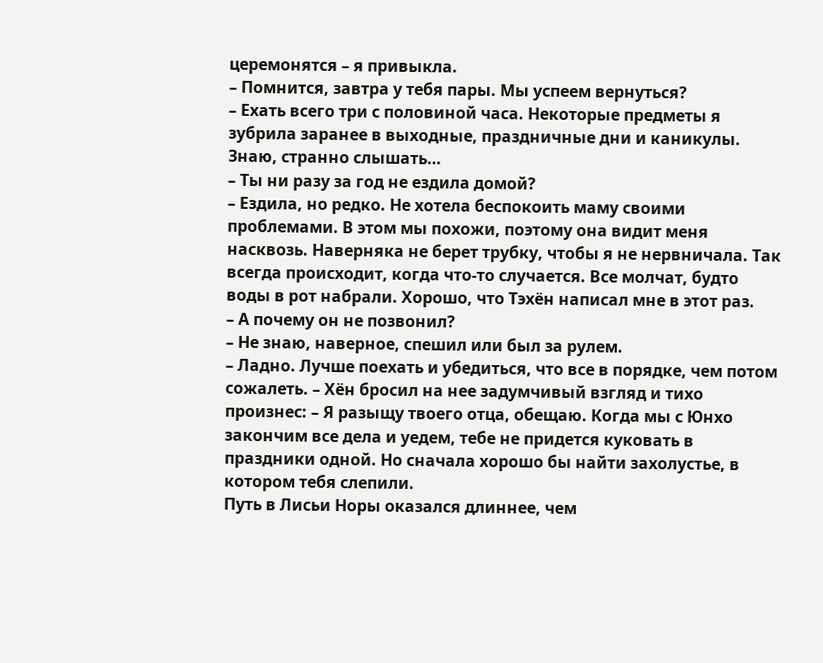церемонятся – я привыкла.
– Помнится, завтра у тебя пары. Мы успеем вернуться?
– Ехать всего три с половиной часа. Некоторые предметы я зубрила заранее в выходные, праздничные дни и каникулы. Знаю, странно слышать…
– Ты ни разу за год не ездила домой?
– Ездила, но редко. Не хотела беспокоить маму своими проблемами. В этом мы похожи, поэтому она видит меня насквозь. Наверняка не берет трубку, чтобы я не нервничала. Так всегда происходит, когда что-то случается. Все молчат, будто воды в рот набрали. Хорошо, что Тэхён написал мне в этот раз.
– А почему он не позвонил?
– Не знаю, наверное, спешил или был за рулем.
– Ладно. Лучше поехать и убедиться, что все в порядке, чем потом сожалеть. – Хён бросил на нее задумчивый взгляд и тихо произнес: – Я разыщу твоего отца, обещаю. Когда мы с Юнхо закончим все дела и уедем, тебе не придется куковать в праздники одной. Но сначала хорошо бы найти захолустье, в котором тебя слепили.
Путь в Лисьи Норы оказался длиннее, чем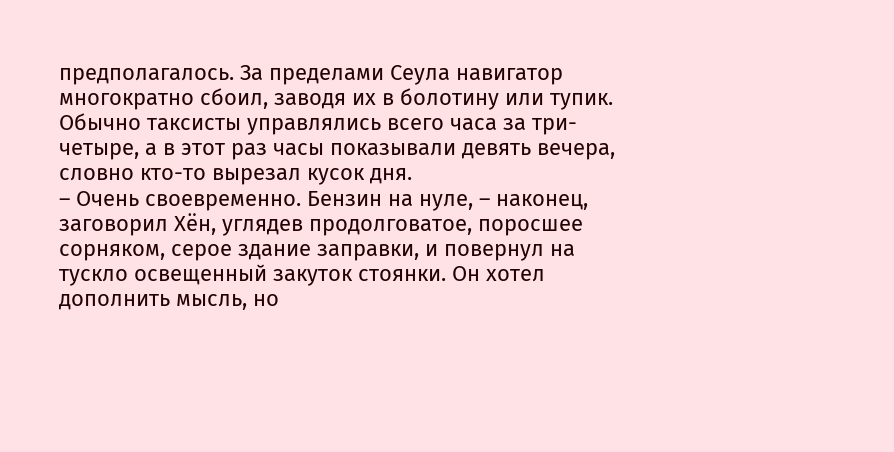предполагалось. За пределами Сеула навигатор многократно сбоил, заводя их в болотину или тупик. Обычно таксисты управлялись всего часа за три-четыре, а в этот раз часы показывали девять вечера, словно кто-то вырезал кусок дня.
– Очень своевременно. Бензин на нуле, – наконец, заговорил Хён, углядев продолговатое, поросшее сорняком, серое здание заправки, и повернул на тускло освещенный закуток стоянки. Он хотел дополнить мысль, но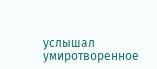услышал умиротворенное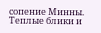сопение Минны. Теплые блики и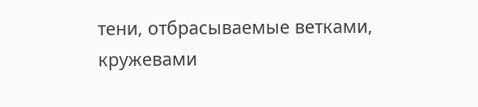тени, отбрасываемые ветками, кружевами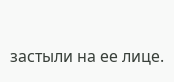застыли на ее лице.